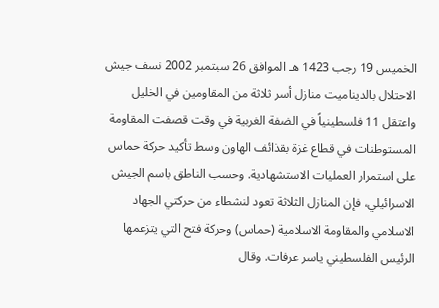الخميس 19 رجب 1423 هـ الموافق 26 سبتمبر 2002 نسف جيش الاحتلال بالديناميت منازل أسر ثلاثة من المقاومين في الخليل واعتقل 11 فلسطينياً في الضفة الغربية في وقت قصفت المقاومة المستوطنات في قطاع غزة بقذائف الهاون وسط تأكيد حركة حماس على استمرار العمليات الاستشهادية. وحسب الناطق باسم الجيش الاسرائيلي، فإن المنازل الثلاثة تعود لنشطاء من حركتي الجهاد الاسلامي والمقاومة الاسلامية (حماس) وحركة فتح التي يتزعمها الرئيس الفلسطيني ياسر عرفات. وقال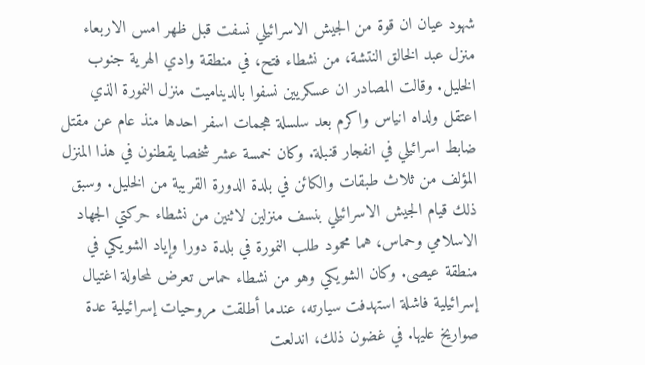شهود عيان ان قوة من الجيش الاسرائيلي نسفت قبل ظهر امس الاربعاء منزل عبد الخالق النتشة، من نشطاء فتح، في منطقة وادي الهرية جنوب الخليل. وقالت المصادر ان عسكريين نسفوا بالديناميت منزل النمورة الذي اعتقل ولداه انياس واكرم بعد سلسلة هجمات اسفر احدها منذ عام عن مقتل ضابط اسرائيلي في انفجار قنبلة. وكان خمسة عشر شخصا يقطنون في هذا المنزل المؤلف من ثلاث طبقات والكائن في بلدة الدورة القريبة من الخليل. وسبق ذلك قيام الجيش الاسرائيلي بنسف منزلين لاثنين من نشطاء حركتي الجهاد الاسلامي وحماس، هما محمود طلب النمورة في بلدة دورا وإياد الشويكي في منطقة عيصى. وكان الشويكي وهو من نشطاء حماس تعرض لمحاولة اغتيال إسرائيلية فاشلة استهدفت سيارته، عندما أطلقت مروحيات إسرائيلية عدة صواريخ عليها. في غضون ذلك، اندلعت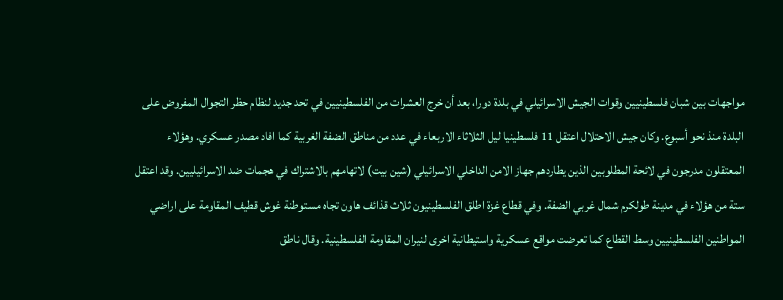مواجهات بين شبان فلسطينيين وقوات الجيش الاسرائيلي في بلدة دورا، بعد أن خرج العشرات من الفلسطينيين في تحد جديد لنظام حظر التجوال المفروض على البلدة منذ نحو أسبوع. وكان جيش الاحتلال اعتقل 11 فلسطينيا ليل الثلاثاء الاربعاء في عدد من مناطق الضفة الغربية كما افاد مصدر عسكري. وهؤلاء المعتقلون مدرجون في لائحة المطلوبين الذين يطاردهم جهاز الامن الداخلي الاسرائيلي (شين بيت) لاتهامهم بالاشتراك في هجمات ضد الاسرائيليين. وقد اعتقل ستة من هؤلاء في مدينة طولكرم شمال غربي الضفة. وفي قطاع غزة اطلق الفلسطينيون ثلاث قذائف هاون تجاه مستوطنة غوش قطيف المقاومة على اراضي المواطنين الفلسطينيين وسط القطاع كما تعرضت مواقع عسكرية واستيطانية اخرى لنيران المقاومة الفلسطينية. وقال ناطق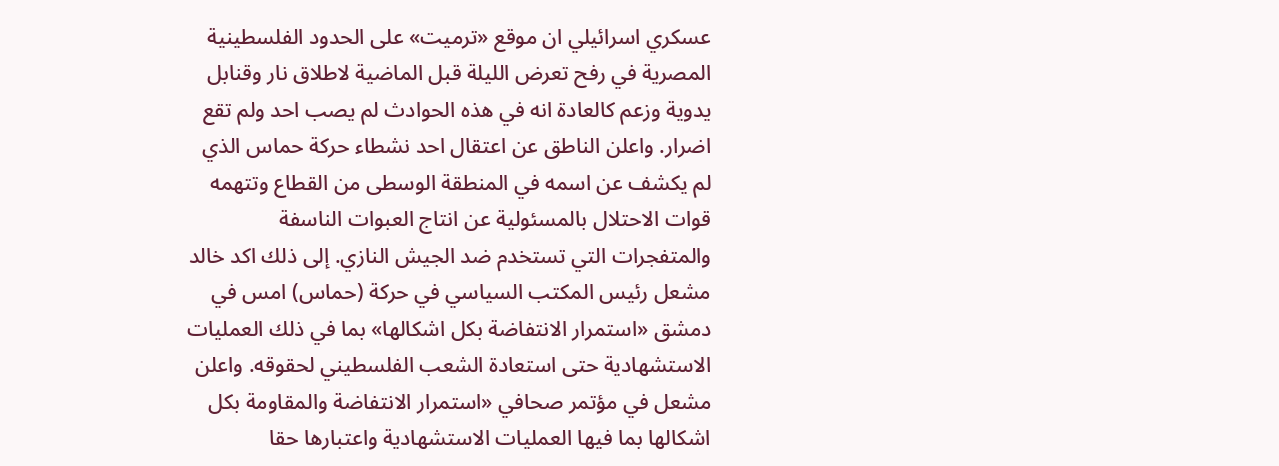عسكري اسرائيلي ان موقع «ترميت» على الحدود الفلسطينية المصرية في رفح تعرض الليلة قبل الماضية لاطلاق نار وقنابل يدوية وزعم كالعادة انه في هذه الحوادث لم يصب احد ولم تقع اضرار. واعلن الناطق عن اعتقال احد نشطاء حركة حماس الذي لم يكشف عن اسمه في المنطقة الوسطى من القطاع وتتهمه قوات الاحتلال بالمسئولية عن انتاج العبوات الناسفة والمتفجرات التي تستخدم ضد الجيش النازي. إلى ذلك اكد خالد مشعل رئيس المكتب السياسي في حركة (حماس) امس في دمشق «استمرار الانتفاضة بكل اشكالها» بما في ذلك العمليات الاستشهادية حتى استعادة الشعب الفلسطيني لحقوقه. واعلن مشعل في مؤتمر صحافي «استمرار الانتفاضة والمقاومة بكل اشكالها بما فيها العمليات الاستشهادية واعتبارها حقا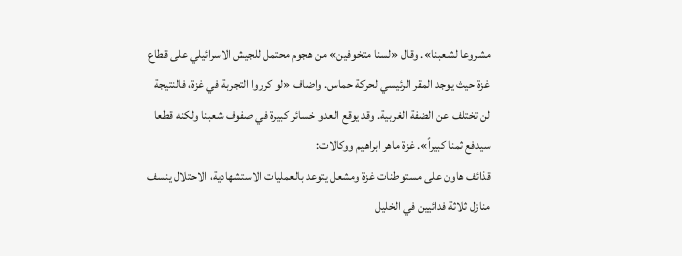مشروعا لشعبنا». وقال «لسنا متخوفين» من هجوم محتمل للجيش الاسرائيلي على قطاع غزة حيث يوجد المقر الرئيسي لحركة حماس. واضاف «لو كرروا التجربة في غزة، فالنتيجة لن تختلف عن الضفة الغربية. وقد يوقع العدو خسائر كبيرة في صفوف شعبنا ولكنه قطعا سيدفع ثمنا كبيراً». غزة ماهر ابراهيم ووكالات:
قذائف هاون على مستوطنات غزة ومشعل يتوعد بالعمليات الاستشهادية، الاحتلال ينسف منازل ثلاثة فدائيين في الخليل